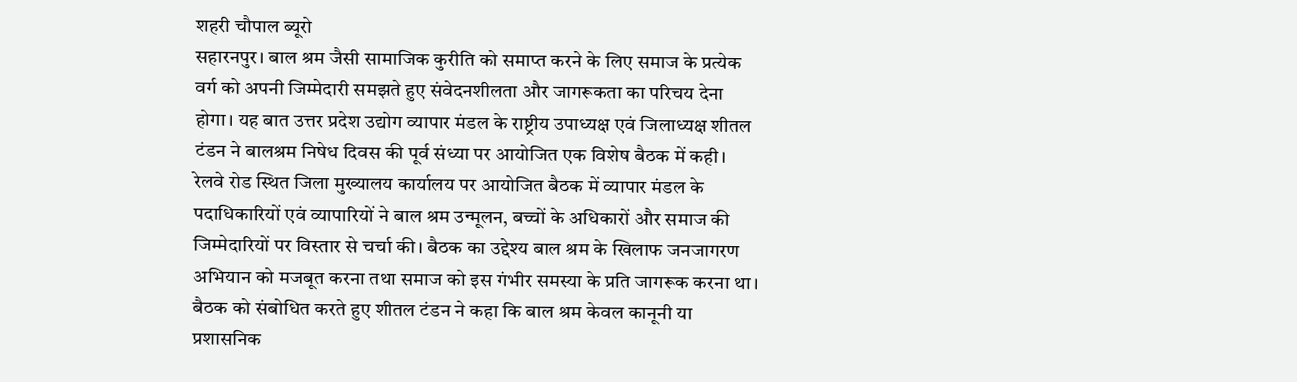शहरी चौपाल ब्यूरो
सहारनपुर। बाल श्रम जैसी सामाजिक कुरीति को समाप्त करने के लिए समाज के प्रत्येक वर्ग को अपनी जिम्मेदारी समझते हुए संवेदनशीलता और जागरूकता का परिचय देना होगा। यह बात उत्तर प्रदेश उद्योग व्यापार मंडल के राष्ट्रीय उपाध्यक्ष एवं जिलाध्यक्ष शीतल टंडन ने बालश्रम निषेध दिवस की पूर्व संध्या पर आयोजित एक विशेष बैठक में कही।
रेलवे रोड स्थित जिला मुख्यालय कार्यालय पर आयोजित बैठक में व्यापार मंडल के पदाधिकारियों एवं व्यापारियों ने बाल श्रम उन्मूलन, बच्चों के अधिकारों और समाज की जिम्मेदारियों पर विस्तार से चर्चा की। बैठक का उद्देश्य बाल श्रम के खिलाफ जनजागरण अभियान को मजबूत करना तथा समाज को इस गंभीर समस्या के प्रति जागरूक करना था।
बैठक को संबोधित करते हुए शीतल टंडन ने कहा कि बाल श्रम केवल कानूनी या प्रशासनिक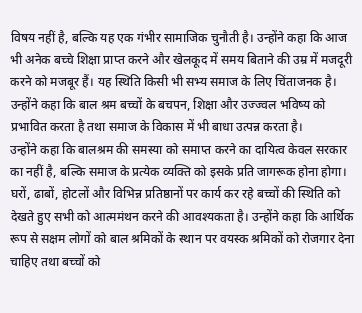विषय नहीं है, बल्कि यह एक गंभीर सामाजिक चुनौती है। उन्होंने कहा कि आज भी अनेक बच्चे शिक्षा प्राप्त करने और खेलकूद में समय बिताने की उम्र में मजदूरी करने को मजबूर हैं। यह स्थिति किसी भी सभ्य समाज के लिए चिंताजनक है। उन्होंने कहा कि बाल श्रम बच्चों के बचपन, शिक्षा और उज्ज्वल भविष्य को प्रभावित करता है तथा समाज के विकास में भी बाधा उत्पन्न करता है।
उन्होंने कहा कि बालश्रम की समस्या को समाप्त करने का दायित्व केवल सरकार का नहीं है, बल्कि समाज के प्रत्येक व्यक्ति को इसके प्रति जागरूक होना होगा। घरों, ढाबों, होटलों और विभिन्न प्रतिष्ठानों पर कार्य कर रहे बच्चों की स्थिति को देखते हुए सभी को आत्ममंथन करने की आवश्यकता है। उन्होंने कहा कि आर्थिक रूप से सक्षम लोगों को बाल श्रमिकों के स्थान पर वयस्क श्रमिकों को रोजगार देना चाहिए तथा बच्चों को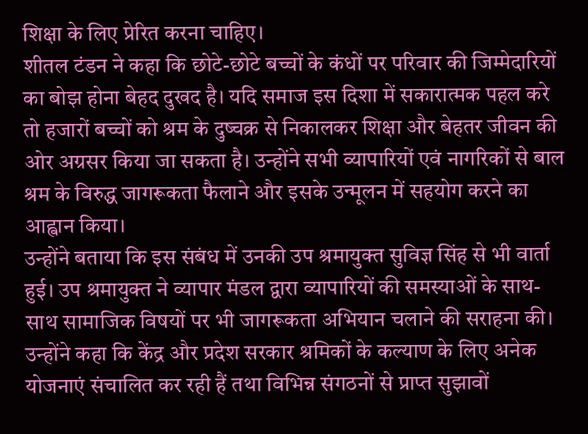शिक्षा के लिए प्रेरित करना चाहिए।
शीतल टंडन ने कहा कि छोटे-छोटे बच्चों के कंधों पर परिवार की जिम्मेदारियों का बोझ होना बेहद दुखद है। यदि समाज इस दिशा में सकारात्मक पहल करे तो हजारों बच्चों को श्रम के दुष्चक्र से निकालकर शिक्षा और बेहतर जीवन की ओर अग्रसर किया जा सकता है। उन्होंने सभी व्यापारियों एवं नागरिकों से बाल श्रम के विरुद्ध जागरूकता फैलाने और इसके उन्मूलन में सहयोग करने का आह्वान किया।
उन्होंने बताया कि इस संबंध में उनकी उप श्रमायुक्त सुविज्ञ सिंह से भी वार्ता हुई। उप श्रमायुक्त ने व्यापार मंडल द्वारा व्यापारियों की समस्याओं के साथ-साथ सामाजिक विषयों पर भी जागरूकता अभियान चलाने की सराहना की। उन्होंने कहा कि केंद्र और प्रदेश सरकार श्रमिकों के कल्याण के लिए अनेक योजनाएं संचालित कर रही हैं तथा विभिन्न संगठनों से प्राप्त सुझावों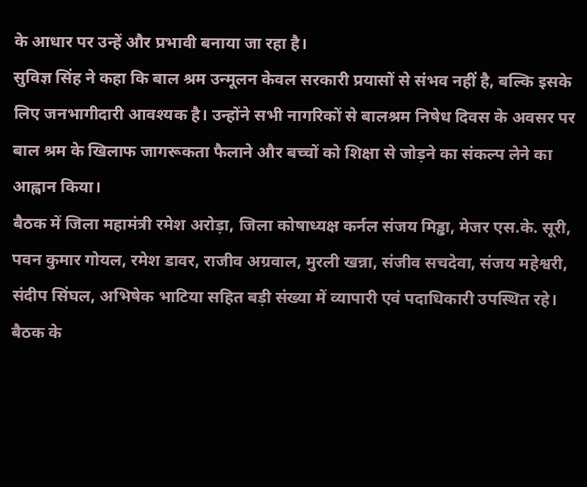के आधार पर उन्हें और प्रभावी बनाया जा रहा है।
सुविज्ञ सिंह ने कहा कि बाल श्रम उन्मूलन केवल सरकारी प्रयासों से संभव नहीं है, बल्कि इसके लिए जनभागीदारी आवश्यक है। उन्होंने सभी नागरिकों से बालश्रम निषेध दिवस के अवसर पर बाल श्रम के खिलाफ जागरूकता फैलाने और बच्चों को शिक्षा से जोड़ने का संकल्प लेने का आह्वान किया।
बैठक में जिला महामंत्री रमेश अरोड़ा, जिला कोषाध्यक्ष कर्नल संजय मिड्ढा, मेजर एस.के. सूरी, पवन कुमार गोयल, रमेश डावर, राजीव अग्रवाल, मुरली खन्ना, संजीव सचदेवा, संजय महेश्वरी, संदीप सिंघल, अभिषेक भाटिया सहित बड़ी संख्या में व्यापारी एवं पदाधिकारी उपस्थित रहे।
बैठक के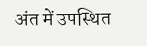अंत में उपस्थित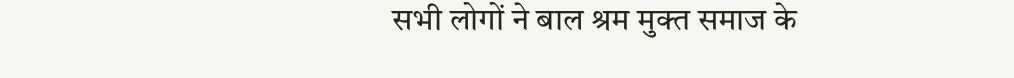सभी लोगों ने बाल श्रम मुक्त समाज के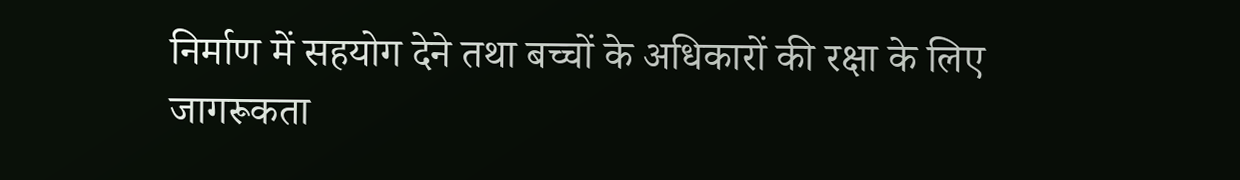निर्माण में सहयोग देने तथा बच्चों के अधिकारों की रक्षा के लिए जागरूकता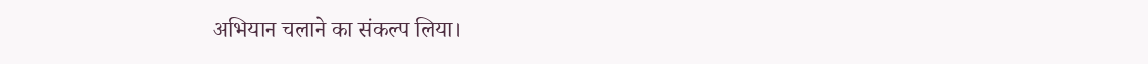अभियान चलाने का संकल्प लिया।